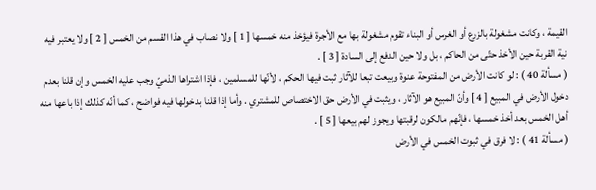القيمة ، وكانت مشغولة بالزرع أو الغرس أو البناء تقوم مشغولة بها مع الأجرة فيؤخذ منه خمسها [ 1 ] ولا نصاب في هذا القسم من الخمس [ 2 ] ولا يعتبر فيه نية القربة حين الأخذ حتّى من الحاكم ، بل ولا حين الدفع إلى السادة [ 3 ] .
( مسألة 40 ) : لو كانت الأرض من المفتوحة عنوة وبيعت تبعا للآثار ثبت فيها الحكم ، لأنّها للمسلمين ، فإذا اشتراها الذميّ وجب عليه الخمس وإن قلنا بعدم دخول الأرض في المبيع [ 4 ] وأنّ المبيع هو الآثار ، ويثبت في الأرض حق الاختصاص للمشتري . وأما إذا قلنا بدخولها فيه فواضح ، كما أنّه كذلك إذا باعها منه أهل الخمس بعد أخذ خمسها ، فإنّهم مالكون لرقبتها ويجوز لهم بيعها [ 5 ] .
( مسألة 41 ) : لا فرق في ثبوت الخمس في الأرض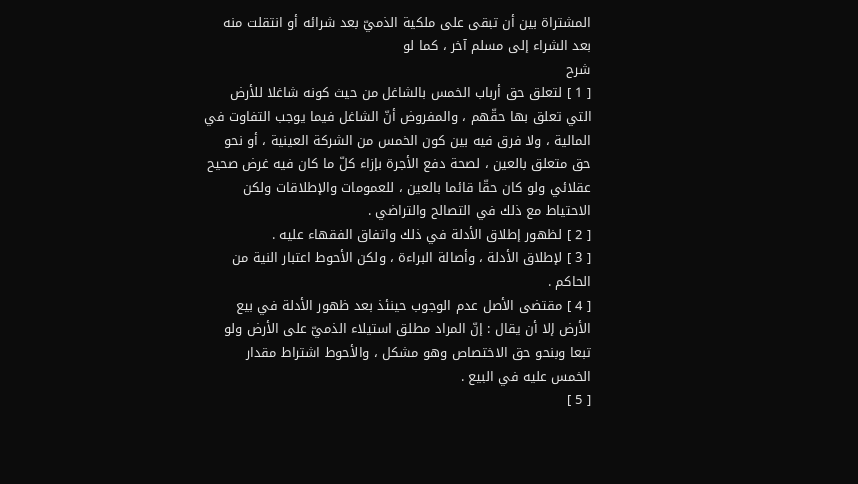المشتراة بين أن تبقى على ملكية الذميّ بعد شرائه أو انتقلت منه بعد الشراء إلى مسلم آخر ، كما لو
شرح
[ 1 ] لتعلق حق أرباب الخمس بالشاغل من حيث كونه شاغلا للأرض التي تعلق بها حقّهم ، والمفروض أنّ الشاغل فيما يوجب التفاوت في المالية ، ولا فرق فيه بين كون الخمس من الشركة العينية ، أو نحو حق متعلق بالعين ، لصحة دفع الأجرة بإزاء كلّ ما كان فيه غرض صحيح عقلائي ولو كان حقّا قائما بالعين ، للعمومات والإطلاقات ولكن الاحتياط مع ذلك في التصالح والتراضي .
[ 2 ] لظهور إطلاق الأدلة في ذلك واتفاق الفقهاء عليه .
[ 3 ] لإطلاق الأدلة ، وأصالة البراءة ، ولكن الأحوط اعتبار النية من الحاكم .
[ 4 ] مقتضى الأصل عدم الوجوب حينئذ بعد ظهور الأدلة في بيع الأرض إلا أن يقال : إنّ المراد مطلق استيلاء الذميّ على الأرض ولو تبعا وبنحو حق الاختصاص وهو مشكل ، والأحوط اشتراط مقدار الخمس عليه في البيع .
[ 5 ]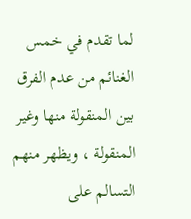لما تقدم في خمس الغنائم من عدم الفرق بين المنقولة منها وغير المنقولة ، ويظهر منهم التسالم على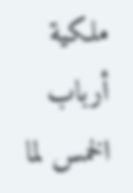ملكية أرباب الخمس لما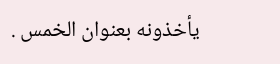يأخذونه بعنوان الخمس .